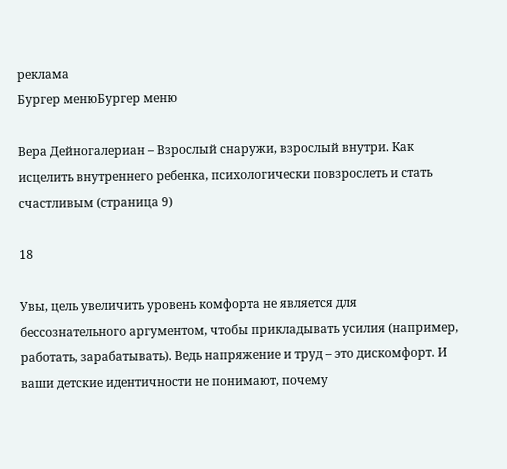реклама
Бургер менюБургер меню

Вера Дейногалериан – Взрослый снаружи, взрослый внутри. Как исцелить внутреннего ребенка, психологически повзрослеть и стать счастливым (страница 9)

18

Увы, цель увеличить уровень комфорта не является для бессознательного аргументом, чтобы прикладывать усилия (например, работать, зарабатывать). Ведь напряжение и труд – это дискомфорт. И ваши детские идентичности не понимают, почему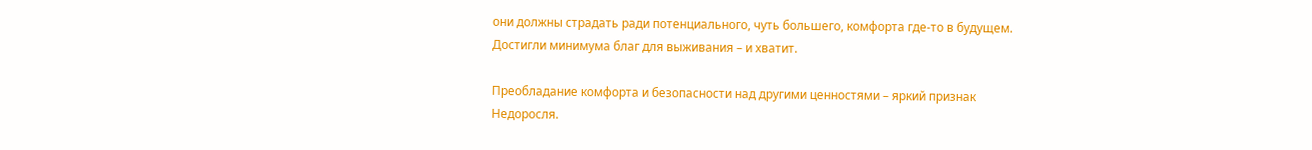они должны страдать ради потенциального, чуть большего, комфорта где-то в будущем. Достигли минимума благ для выживания – и хватит.

Преобладание комфорта и безопасности над другими ценностями – яркий признак Недоросля.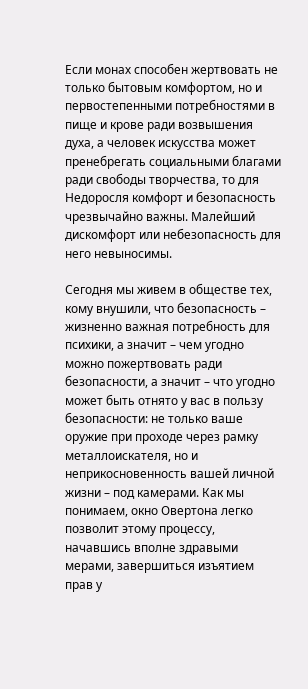Если монах способен жертвовать не только бытовым комфортом, но и первостепенными потребностями в пище и крове ради возвышения духа, а человек искусства может пренебрегать социальными благами ради свободы творчества, то для Недоросля комфорт и безопасность чрезвычайно важны. Малейший дискомфорт или небезопасность для него невыносимы.

Сегодня мы живем в обществе тех, кому внушили, что безопасность – жизненно важная потребность для психики, а значит – чем угодно можно пожертвовать ради безопасности, а значит – что угодно может быть отнято у вас в пользу безопасности: не только ваше оружие при проходе через рамку металлоискателя, но и неприкосновенность вашей личной жизни – под камерами. Как мы понимаем, окно Овертона легко позволит этому процессу, начавшись вполне здравыми мерами, завершиться изъятием прав у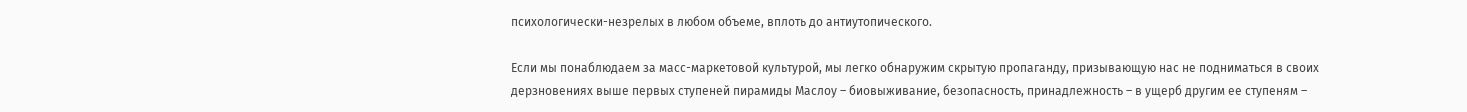психологически-незрелых в любом объеме, вплоть до антиутопического.

Если мы понаблюдаем за масс-маркетовой культурой, мы легко обнаружим скрытую пропаганду, призывающую нас не подниматься в своих дерзновениях выше первых ступеней пирамиды Маслоу – биовыживание, безопасность, принадлежность – в ущерб другим ее ступеням –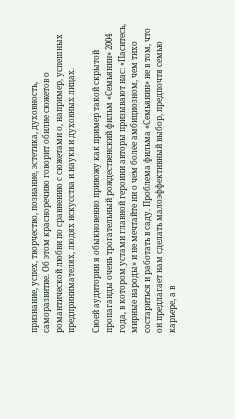признание, успех, творчество, познание, эстетика, духовность, саморазвитие. Об этом красноречиво говорит обилие сюжетов о романтической любви по сравнению с сюжетами о, например, успешных предпринимателях, людях искусства и науки и духовных лицах.

Своей аудитории я обыкновенно привожу как пример такой скрытой пропаганды очень трогательный рождественский фильм «Семьянин» 2004 года, в котором устами главной героини авторы призывают нас: «Паситесь, мирные народы» и не мечтайте ни о чем более амбициозном, чем тихо состариться и работать в саду. Проблема фильма «Семьянин» не в том, что он предлагает нам сделать малоэффективный выбор, предпочтя семью карьере, а в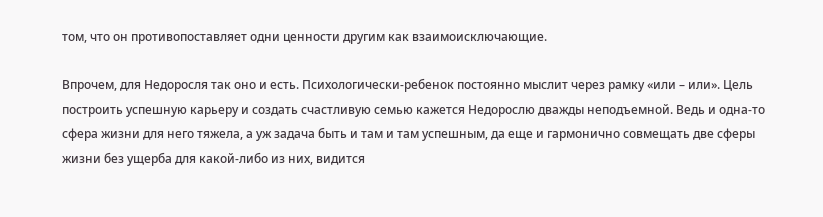том, что он противопоставляет одни ценности другим как взаимоисключающие.

Впрочем, для Недоросля так оно и есть. Психологически-ребенок постоянно мыслит через рамку «или – или». Цель построить успешную карьеру и создать счастливую семью кажется Недорослю дважды неподъемной. Ведь и одна-то сфера жизни для него тяжела, а уж задача быть и там и там успешным, да еще и гармонично совмещать две сферы жизни без ущерба для какой-либо из них, видится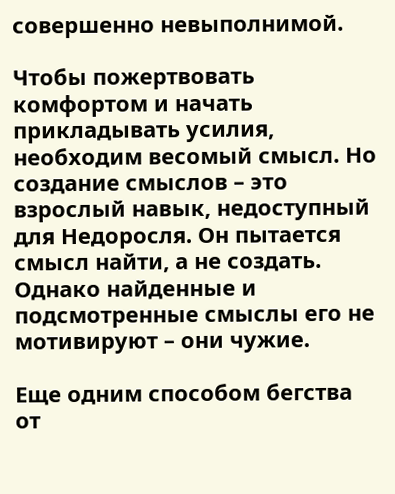совершенно невыполнимой.

Чтобы пожертвовать комфортом и начать прикладывать усилия, необходим весомый смысл. Но создание смыслов – это взрослый навык, недоступный для Недоросля. Он пытается смысл найти, а не создать. Однако найденные и подсмотренные смыслы его не мотивируют – они чужие.

Еще одним способом бегства от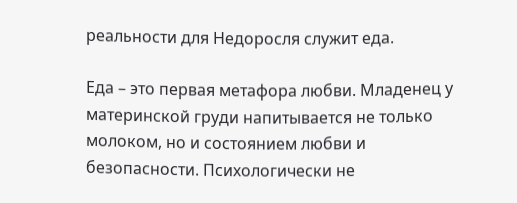реальности для Недоросля служит еда.

Еда – это первая метафора любви. Младенец у материнской груди напитывается не только молоком, но и состоянием любви и безопасности. Психологически не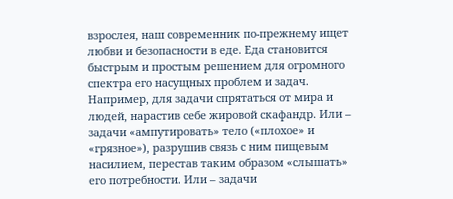взрослея, наш современник по-прежнему ищет любви и безопасности в еде. Еда становится быстрым и простым решением для огромного спектра его насущных проблем и задач. Например, для задачи спрятаться от мира и людей, нарастив себе жировой скафандр. Или – задачи «ампутировать» тело («плохое» и «грязное»), разрушив связь с ним пищевым насилием, перестав таким образом «слышать» его потребности. Или – задачи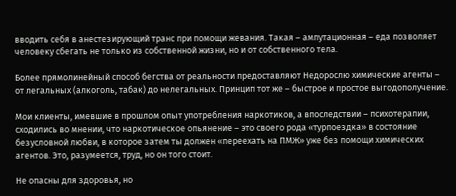вводить себя в анестезирующий транс при помощи жевания. Такая – ампутационная – еда позволяет человеку сбегать не только из собственной жизни, но и от собственного тела.

Более прямолинейный способ бегства от реальности предоставляют Недорослю химические агенты – от легальных (алкоголь, табак) до нелегальных. Принцип тот же – быстрое и простое выгодополучение.

Мои клиенты, имевшие в прошлом опыт употребления наркотиков, а впоследствии – психотерапии, сходились во мнении, что наркотическое опьянение – это своего рода «турпоездка» в состояние безусловной любви, в которое затем ты должен «переехать на ПМЖ» уже без помощи химических агентов. Это, разумеется, труд, но он того стоит.

Не опасны для здоровья, но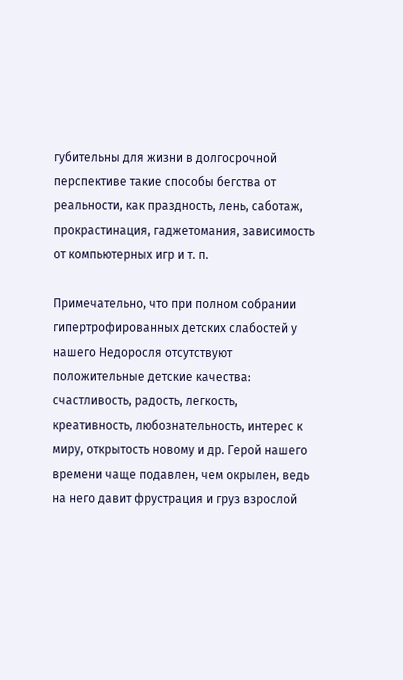губительны для жизни в долгосрочной перспективе такие способы бегства от реальности, как праздность, лень, саботаж, прокрастинация, гаджетомания, зависимость от компьютерных игр и т. п.

Примечательно, что при полном собрании гипертрофированных детских слабостей у нашего Недоросля отсутствуют положительные детские качества: счастливость, радость, легкость, креативность, любознательность, интерес к миру, открытость новому и др. Герой нашего времени чаще подавлен, чем окрылен, ведь на него давит фрустрация и груз взрослой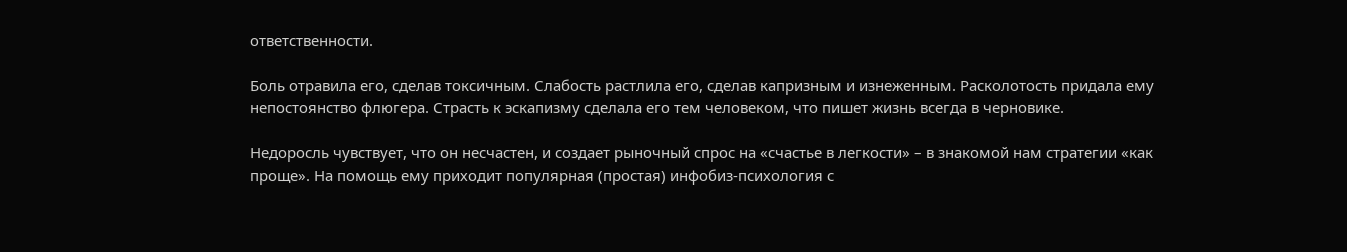ответственности.

Боль отравила его, сделав токсичным. Слабость растлила его, сделав капризным и изнеженным. Расколотость придала ему непостоянство флюгера. Страсть к эскапизму сделала его тем человеком, что пишет жизнь всегда в черновике.

Недоросль чувствует, что он несчастен, и создает рыночный спрос на «счастье в легкости» – в знакомой нам стратегии «как проще». На помощь ему приходит популярная (простая) инфобиз-психология с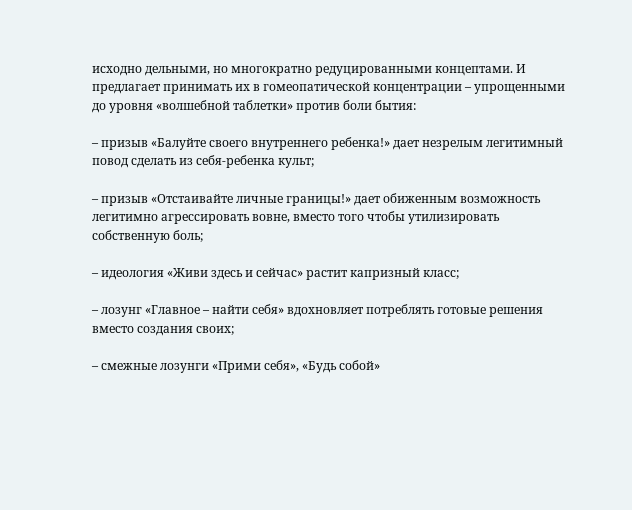исходно дельными, но многократно редуцированными концептами. И предлагает принимать их в гомеопатической концентрации – упрощенными до уровня «волшебной таблетки» против боли бытия:

– призыв «Балуйте своего внутреннего ребенка!» дает незрелым легитимный повод сделать из себя-ребенка культ;

– призыв «Отстаивайте личные границы!» дает обиженным возможность легитимно агрессировать вовне, вместо того чтобы утилизировать собственную боль;

– идеология «Живи здесь и сейчас» растит капризный класс;

– лозунг «Главное – найти себя» вдохновляет потреблять готовые решения вместо создания своих;

– смежные лозунги «Прими себя», «Будь собой»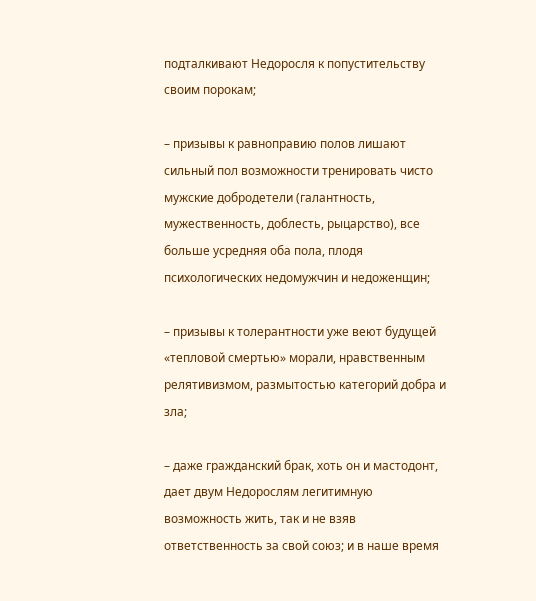подталкивают Недоросля к попустительству своим порокам;

– призывы к равноправию полов лишают сильный пол возможности тренировать чисто мужские добродетели (галантность, мужественность, доблесть, рыцарство), все больше усредняя оба пола, плодя психологических недомужчин и недоженщин;

– призывы к толерантности уже веют будущей «тепловой смертью» морали, нравственным релятивизмом, размытостью категорий добра и зла;

– даже гражданский брак, хоть он и мастодонт, дает двум Недорослям легитимную возможность жить, так и не взяв ответственность за свой союз; и в наше время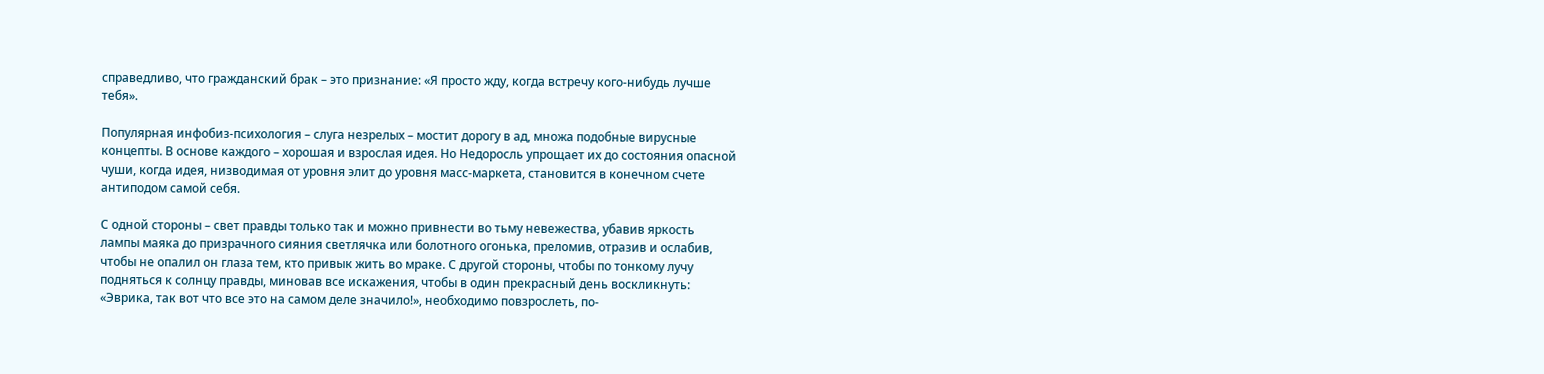справедливо, что гражданский брак – это признание: «Я просто жду, когда встречу кого-нибудь лучше тебя».

Популярная инфобиз-психология – слуга незрелых – мостит дорогу в ад, множа подобные вирусные концепты. В основе каждого – хорошая и взрослая идея. Но Недоросль упрощает их до состояния опасной чуши, когда идея, низводимая от уровня элит до уровня масс-маркета, становится в конечном счете антиподом самой себя.

С одной стороны – свет правды только так и можно привнести во тьму невежества, убавив яркость лампы маяка до призрачного сияния светлячка или болотного огонька, преломив, отразив и ослабив, чтобы не опалил он глаза тем, кто привык жить во мраке. С другой стороны, чтобы по тонкому лучу подняться к солнцу правды, миновав все искажения, чтобы в один прекрасный день воскликнуть: «Эврика, так вот что все это на самом деле значило!», необходимо повзрослеть, по-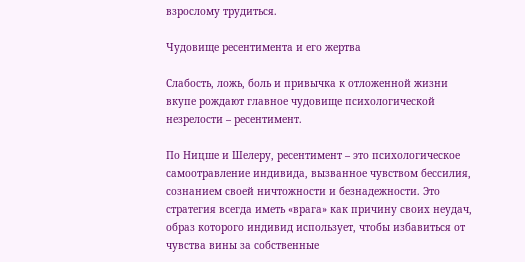взрослому трудиться.

Чудовище ресентимента и его жертва

Слабость, ложь, боль и привычка к отложенной жизни вкупе рождают главное чудовище психологической незрелости – ресентимент.

По Ницше и Шелеру, ресентимент – это психологическое самоотравление индивида, вызванное чувством бессилия, сознанием своей ничтожности и безнадежности. Это стратегия всегда иметь «врага» как причину своих неудач, образ которого индивид использует, чтобы избавиться от чувства вины за собственные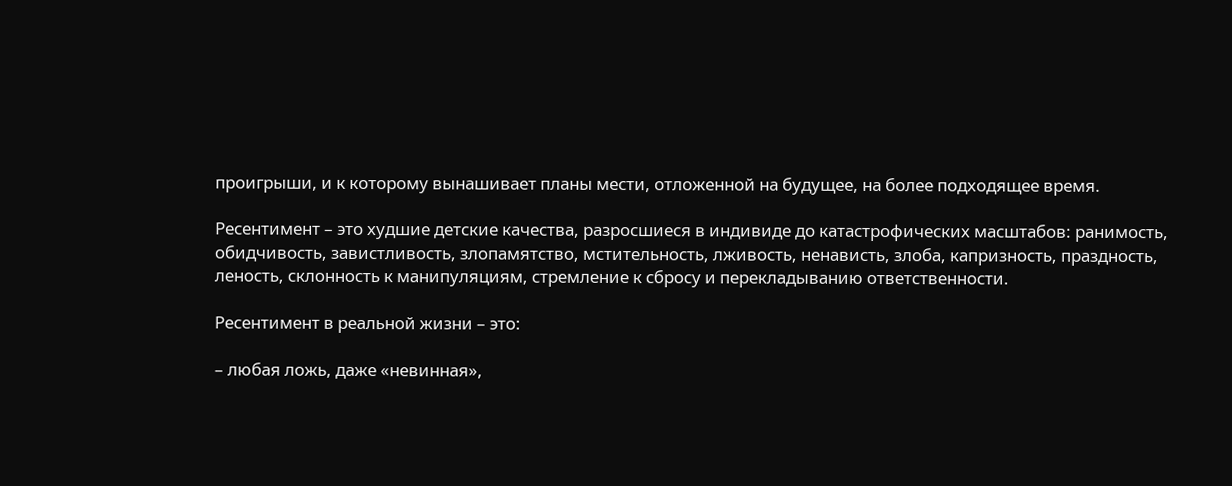проигрыши, и к которому вынашивает планы мести, отложенной на будущее, на более подходящее время.

Ресентимент – это худшие детские качества, разросшиеся в индивиде до катастрофических масштабов: ранимость, обидчивость, завистливость, злопамятство, мстительность, лживость, ненависть, злоба, капризность, праздность, леность, склонность к манипуляциям, стремление к сбросу и перекладыванию ответственности.

Ресентимент в реальной жизни – это:

– любая ложь, даже «невинная»,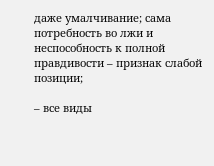даже умалчивание; сама потребность во лжи и неспособность к полной правдивости – признак слабой позиции;

– все виды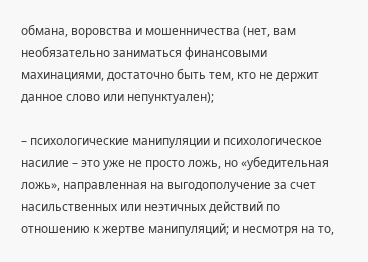обмана, воровства и мошенничества (нет, вам необязательно заниматься финансовыми махинациями, достаточно быть тем, кто не держит данное слово или непунктуален);

– психологические манипуляции и психологическое насилие – это уже не просто ложь, но «убедительная ложь», направленная на выгодополучение за счет насильственных или неэтичных действий по отношению к жертве манипуляций; и несмотря на то,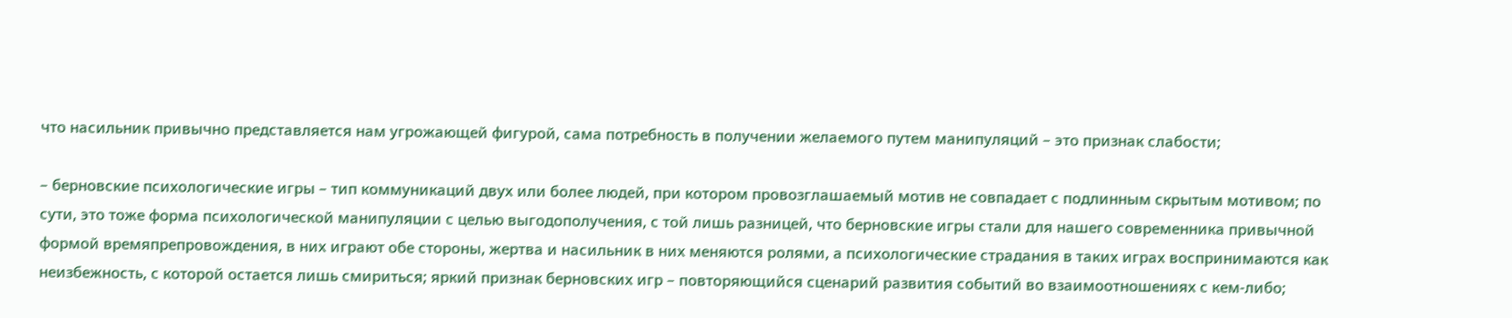что насильник привычно представляется нам угрожающей фигурой, сама потребность в получении желаемого путем манипуляций – это признак слабости;

– берновские психологические игры – тип коммуникаций двух или более людей, при котором провозглашаемый мотив не совпадает с подлинным скрытым мотивом; по сути, это тоже форма психологической манипуляции с целью выгодополучения, с той лишь разницей, что берновские игры стали для нашего современника привычной формой времяпрепровождения, в них играют обе стороны, жертва и насильник в них меняются ролями, а психологические страдания в таких играх воспринимаются как неизбежность, с которой остается лишь смириться; яркий признак берновских игр – повторяющийся сценарий развития событий во взаимоотношениях с кем-либо;